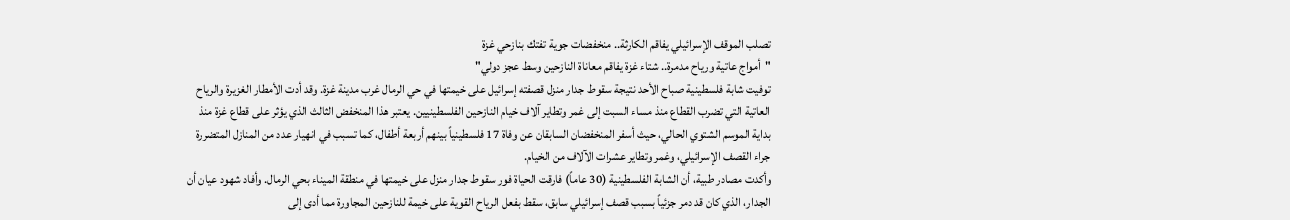تصلب الموقف الإسرائيلي يفاقم الكارثة.. منخفضات جوية تفتك بنازحي غزة
"أمواج عاتية ورياح مدمرة.. شتاء غزة يفاقم معاناة النازحين وسط عجز دولي"
توفيت شابة فلسطينية صباح الأحد نتيجة سقوط جدار منزل قصفته إسرائيل على خيمتها في حي الرمال غرب مدينة غزة. وقد أدت الأمطار الغزيرة والرياح العاتية التي تضرب القطاع منذ مساء السبت إلى غمر وتطاير آلاف خيام النازحين الفلسطينيين. يعتبر هذا المنخفض الثالث الذي يؤثر على قطاع غزة منذ بداية الموسم الشتوي الحالي، حيث أسفر المنخفضان السابقان عن وفاة 17 فلسطينياً بينهم أربعة أطفال، كما تسبب في انهيار عدد من المنازل المتضررة جراء القصف الإسرائيلي، وغمر وتطاير عشرات الآلاف من الخيام.
وأكدت مصادر طبية، أن الشابة الفلسطينية (30 عاماً) فارقت الحياة فور سقوط جدار منزل على خيمتها في منطقة الميناء بحي الرمال. وأفاد شهود عيان أن الجدار، الذي كان قد دمر جزئياً بسبب قصف إسرائيلي سابق، سقط بفعل الرياح القوية على خيمة للنازحين المجاورة مما أدى إلى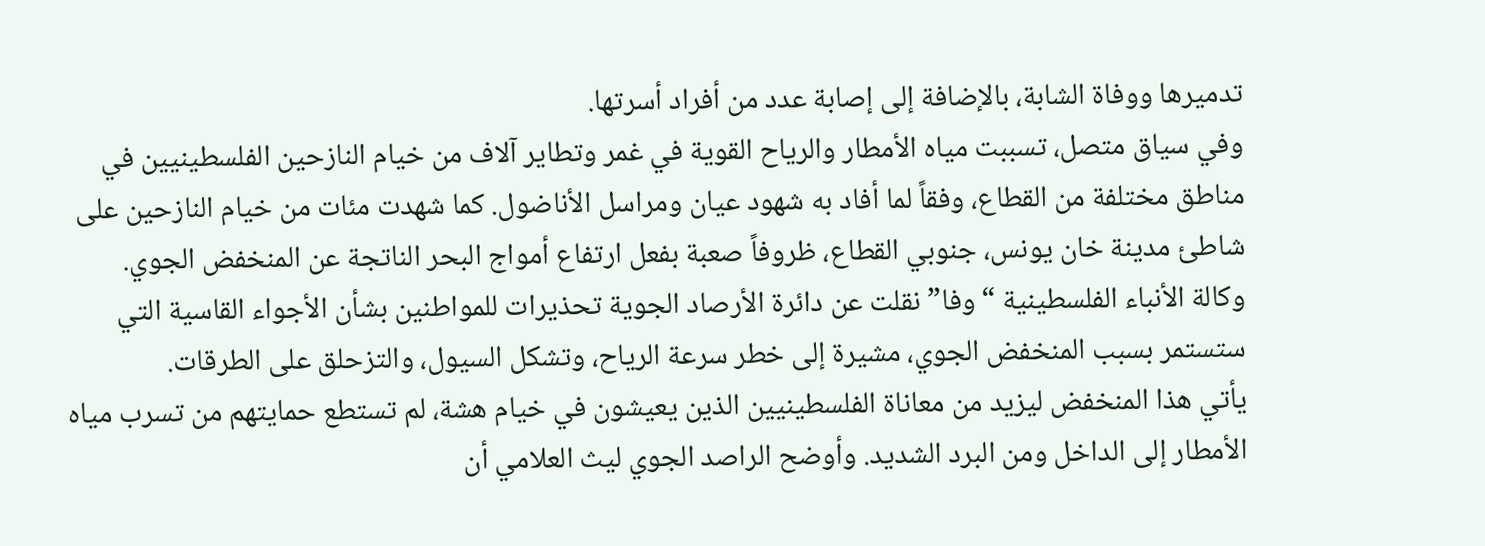تدميرها ووفاة الشابة، بالإضافة إلى إصابة عدد من أفراد أسرتها.
وفي سياق متصل، تسببت مياه الأمطار والرياح القوية في غمر وتطاير آلاف من خيام النازحين الفلسطينيين في مناطق مختلفة من القطاع، وفقاً لما أفاد به شهود عيان ومراسل الأناضول. كما شهدت مئات من خيام النازحين على شاطئ مدينة خان يونس، جنوبي القطاع، ظروفاً صعبة بفعل ارتفاع أمواج البحر الناتجة عن المنخفض الجوي.
وكالة الأنباء الفلسطينية “وفا” نقلت عن دائرة الأرصاد الجوية تحذيرات للمواطنين بشأن الأجواء القاسية التي ستستمر بسبب المنخفض الجوي، مشيرة إلى خطر سرعة الرياح، وتشكل السيول، والتزحلق على الطرقات.
يأتي هذا المنخفض ليزيد من معاناة الفلسطينيين الذين يعيشون في خيام هشة، لم تستطع حمايتهم من تسرب مياه الأمطار إلى الداخل ومن البرد الشديد. وأوضح الراصد الجوي ليث العلامي أن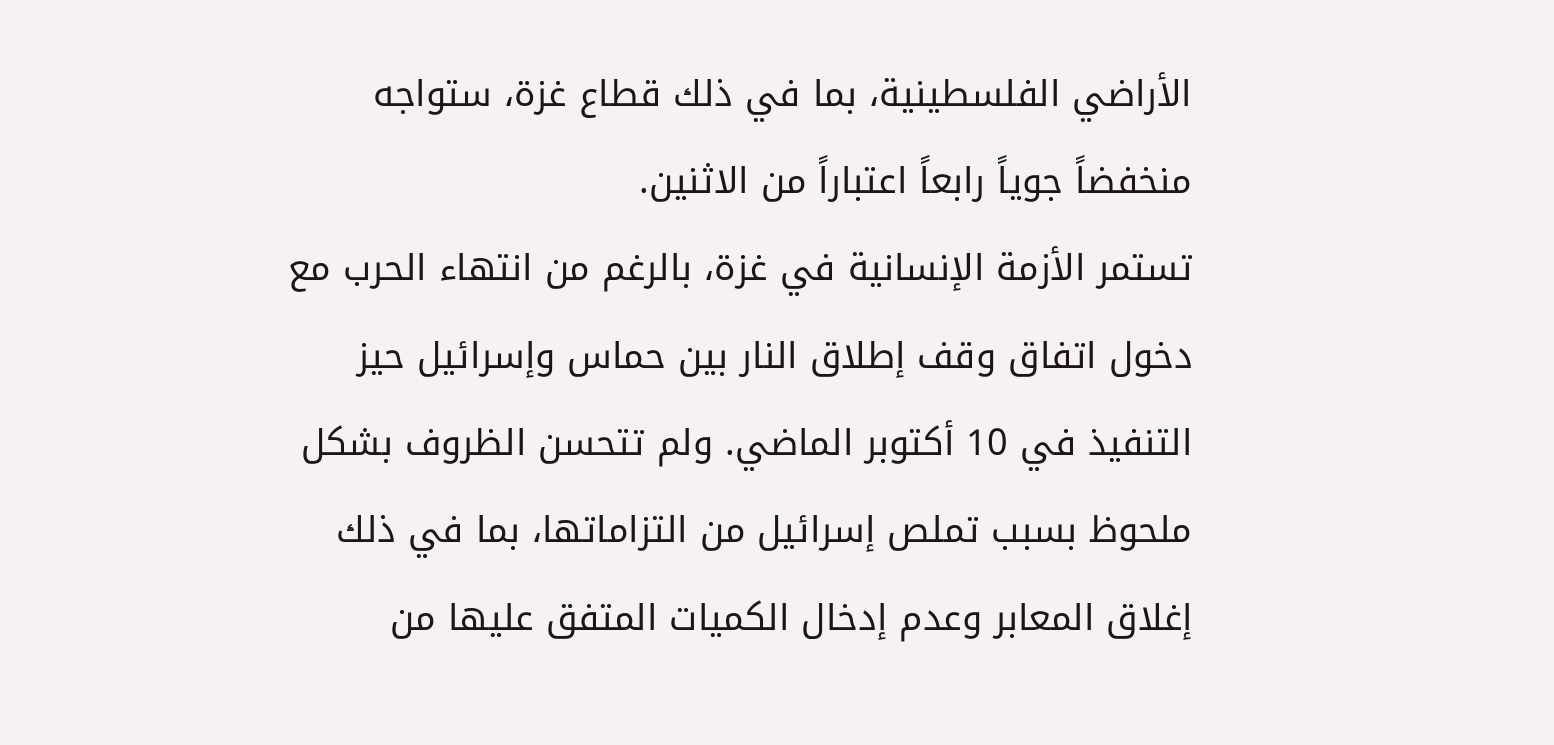الأراضي الفلسطينية، بما في ذلك قطاع غزة، ستواجه منخفضاً جوياً رابعاً اعتباراً من الاثنين.
تستمر الأزمة الإنسانية في غزة، بالرغم من انتهاء الحرب مع دخول اتفاق وقف إطلاق النار بين حماس وإسرائيل حيز التنفيذ في 10 أكتوبر الماضي. ولم تتحسن الظروف بشكل ملحوظ بسبب تملص إسرائيل من التزاماتها، بما في ذلك إغلاق المعابر وعدم إدخال الكميات المتفق عليها من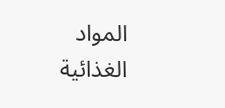المواد الغذائية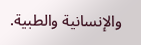والإنسانية والطبية.